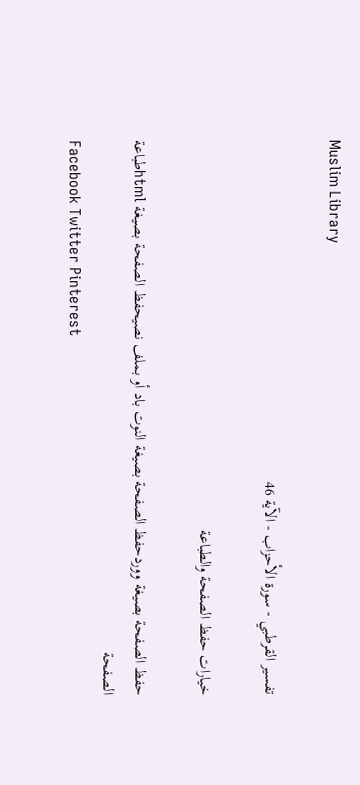Muslim Library

تفسير القرطبي - سورة الأحزاب - الآية 46

خيارات حفظ الصفحة والطباعة

حفظ الصفحة بصيغة ووردحفظ الصفحة بصيغة النوت باد أو بملف نصيحفظ الصفحة بصيغة htmlطباعة الصفحة
Facebook Twitter Pinterest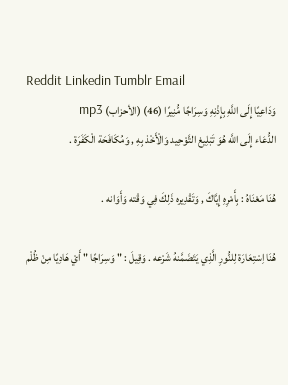Reddit Linkedin Tumblr Email
وَدَاعِيًا إِلَى اللَّهِ بِإِذْنِهِ وَسِرَاجًا مُّنِيرًا (46) (الأحزاب) mp3
الدُّعَاء إِلَى اللَّه هُوَ تَبْلِيغ التَّوْحِيد وَالْأَخْذ بِهِ , وَمُكَافَحَة الْكَفَرَة .

هُنَا مَعْنَاهُ : بِأَمْرِهِ إِيَّاكَ , وَتَقْدِيره ذَلِكَ فِي وَقْته وَأَوَانه .

هُنَا اِسْتِعَارَة لِلنُّورِ الَّذِي يَتَضَمَّنهُ شَرْعه . وَقِيلَ : " وَسِرَاجًا " أَيْ هَادِيًا مِنْ ظُلْم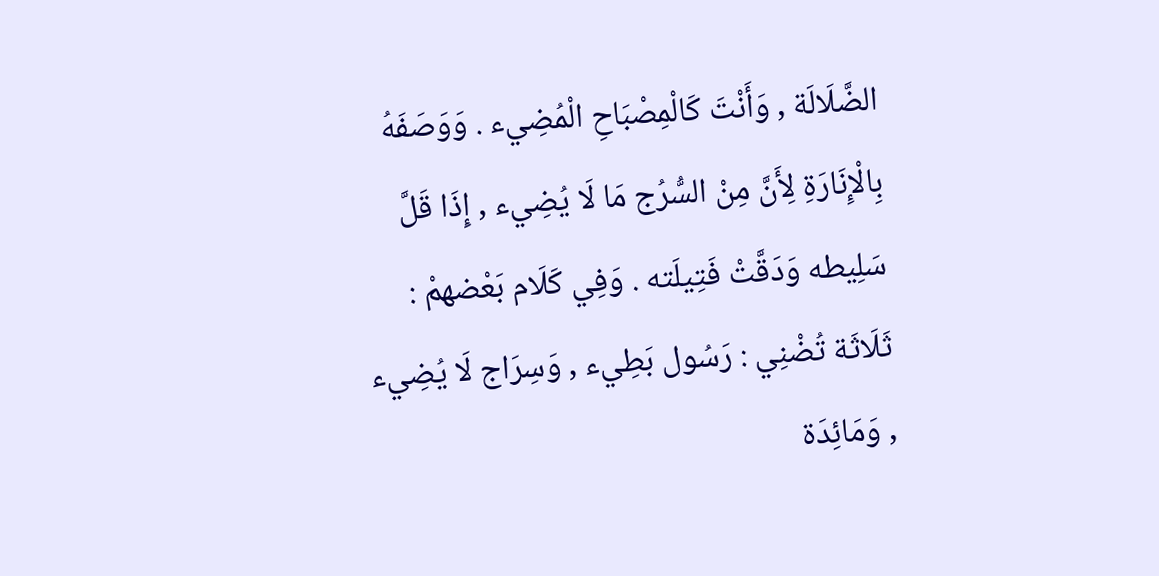الضَّلَالَة , وَأَنْتَ كَالْمِصْبَاحِ الْمُضِيء . وَوَصَفَهُ بِالْإِنَارَةِ لِأَنَّ مِنْ السُّرُج مَا لَا يُضِيء , إِذَا قَلَّ سَلِيطه وَدَقَّتْ فَتِيلَته . وَفِي كَلَام بَعْضهمْ : ثَلَاثَة تُضْنِي : رَسُول بَطِيء , وَسِرَاج لَا يُضِيء , وَمَائِدَة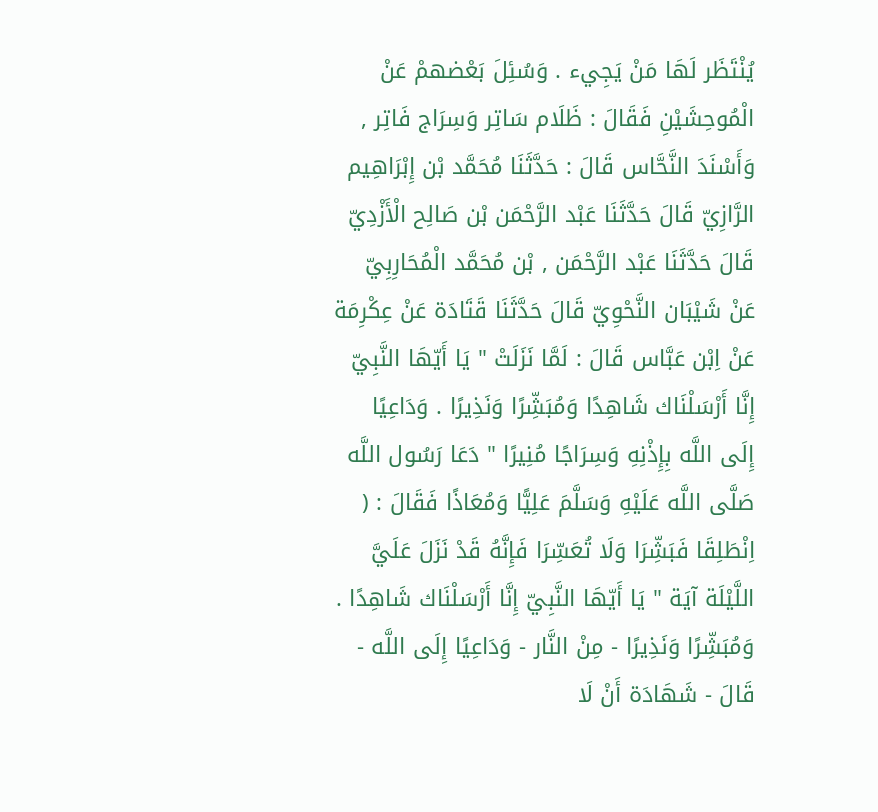يُنْتَظَر لَهَا مَنْ يَجِيء . وَسُئِلَ بَعْضهمْ عَنْ الْمُوحِشَيْنِ فَقَالَ : ظَلَام سَاتِر وَسِرَاج فَاتِر , وَأَسْنَدَ النَّحَّاس قَالَ : حَدَّثَنَا مُحَمَّد بْن إِبْرَاهِيم الرَّازِيّ قَالَ حَدَّثَنَا عَبْد الرَّحْمَن بْن صَالِح الْأَزْدِيّ قَالَ حَدَّثَنَا عَبْد الرَّحْمَن , بْن مُحَمَّد الْمُحَارِبِيّ عَنْ شَيْبَان النَّحْوِيّ قَالَ حَدَّثَنَا قَتَادَة عَنْ عِكْرِمَة عَنْ اِبْن عَبَّاس قَالَ : لَمَّا نَزَلَتْ " يَا أَيّهَا النَّبِيّ إِنَّا أَرْسَلْنَاك شَاهِدًا وَمُبَشِّرًا وَنَذِيرًا . وَدَاعِيًا إِلَى اللَّه بِإِذْنِهِ وَسِرَاجًا مُنِيرًا " دَعَا رَسُول اللَّه صَلَّى اللَّه عَلَيْهِ وَسَلَّمَ عَلِيًّا وَمُعَاذًا فَقَالَ : ( اِنْطَلِقَا فَبَشِّرَا وَلَا تُعَسِّرَا فَإِنَّهُ قَدْ نَزَلَ عَلَيَّ اللَّيْلَة آيَة " يَا أَيّهَا النَّبِيّ إِنَّا أَرْسَلْنَاك شَاهِدًا . وَمُبَشِّرًا وَنَذِيرًا - مِنْ النَّار - وَدَاعِيًا إِلَى اللَّه - قَالَ - شَهَادَة أَنْ لَا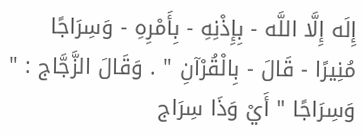إِلَه إِلَّا اللَّه - بِإِذْنِهِ - بِأَمْرِهِ - وَسِرَاجًا مُنِيرًا - قَالَ - بِالْقُرْآنِ " . وَقَالَ الزَّجَّاج : " وَسِرَاجًا " أَيْ وَذَا سِرَاج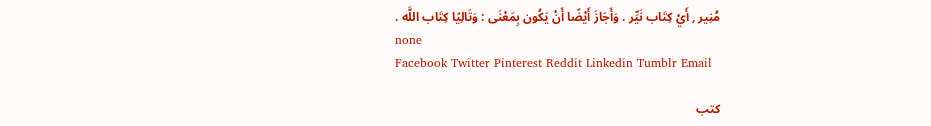مُنِير , أَيْ كِتَاب نَيِّر . وَأَجَازَ أَيْضًا أَنْ يَكُون بِمَعْنَى : وَتَالِيًا كِتَاب اللَّه .
none
Facebook Twitter Pinterest Reddit Linkedin Tumblr Email

كتب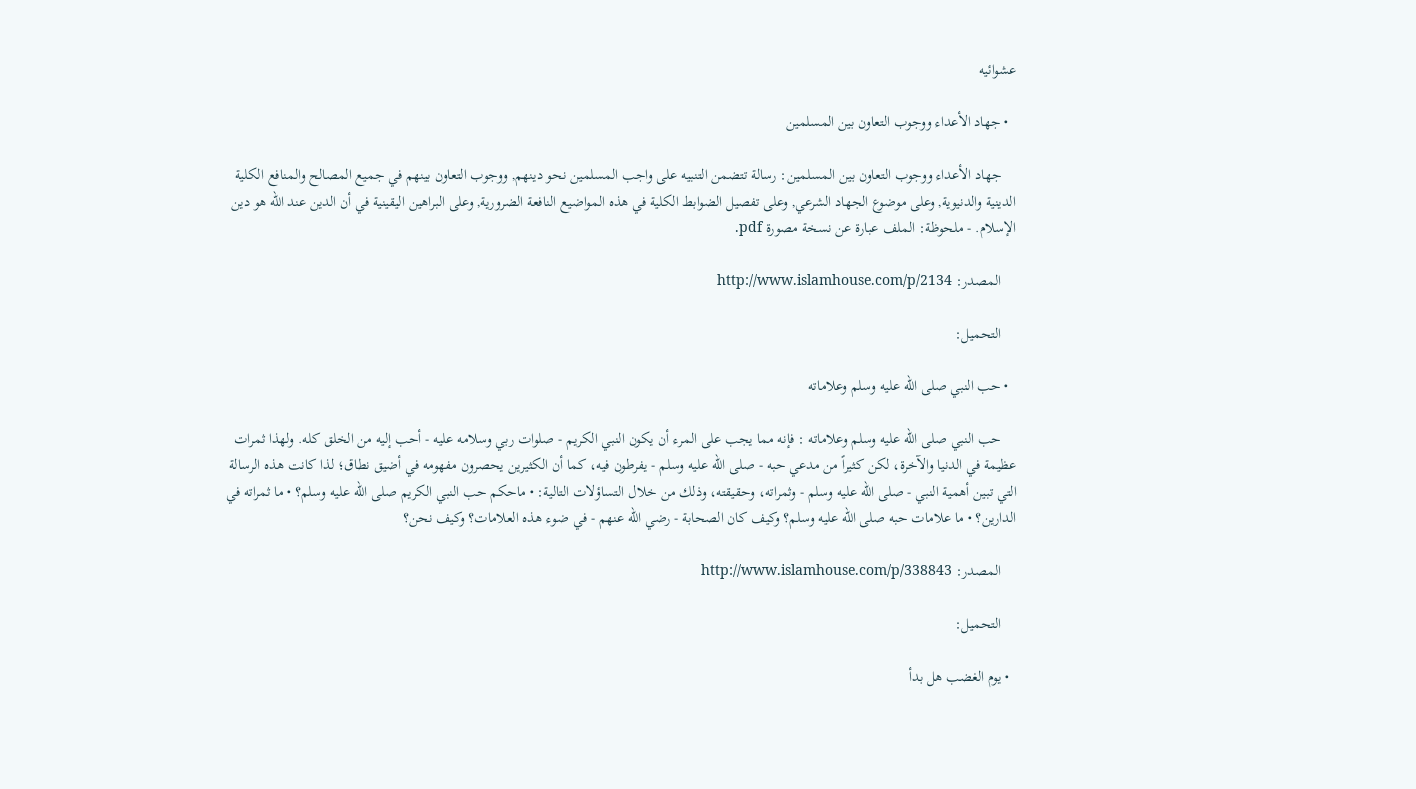عشوائيه

  • جهاد الأعداء ووجوب التعاون بين المسلمين

    جهاد الأعداء ووجوب التعاون بين المسلمين: رسالة تتضمن التنبيه على واجب المسلمين نحو دينهم, ووجوب التعاون بينهم في جميع المصالح والمنافع الكلية الدينية والدنيوية, وعلى موضوع الجهاد الشرعي, وعلى تفصيل الضوابط الكلية في هذه المواضيع النافعة الضرورية, وعلى البراهين اليقينية في أن الدين عند الله هو دين الإسلام. - ملحوظة: الملف عبارة عن نسخة مصورة pdf.

    المصدر: http://www.islamhouse.com/p/2134

    التحميل:

  • حب النبي صلى الله عليه وسلم وعلاماته

    حب النبي صلى الله عليه وسلم وعلاماته : فإنه مما يجب على المرء أن يكون النبي الكريم - صلوات ربي وسلامه عليه - أحب إليه من الخلق كله. ولهذا ثمرات عظيمة في الدنيا والآخرة، لكن كثيراً من مدعي حبه - صلى الله عليه وسلم - يفرطون فيه، كما أن الكثيرين يحصرون مفهومه في أضيق نطاق؛ لذا كانت هذه الرسالة التي تبين أهمية النبي - صلى الله عليه وسلم - وثمراته، وحقيقته، وذلك من خلال التساؤلات التالية: • ماحكم حب النبي الكريم صلى الله عليه وسلم؟ • ما ثمراته في الدارين؟ • ما علامات حبه صلى الله عليه وسلم؟ وكيف كان الصحابة - رضي الله عنهم - في ضوء هذه العلامات؟ وكيف نحن؟

    المصدر: http://www.islamhouse.com/p/338843

    التحميل:

  • يوم الغضب هل بدأ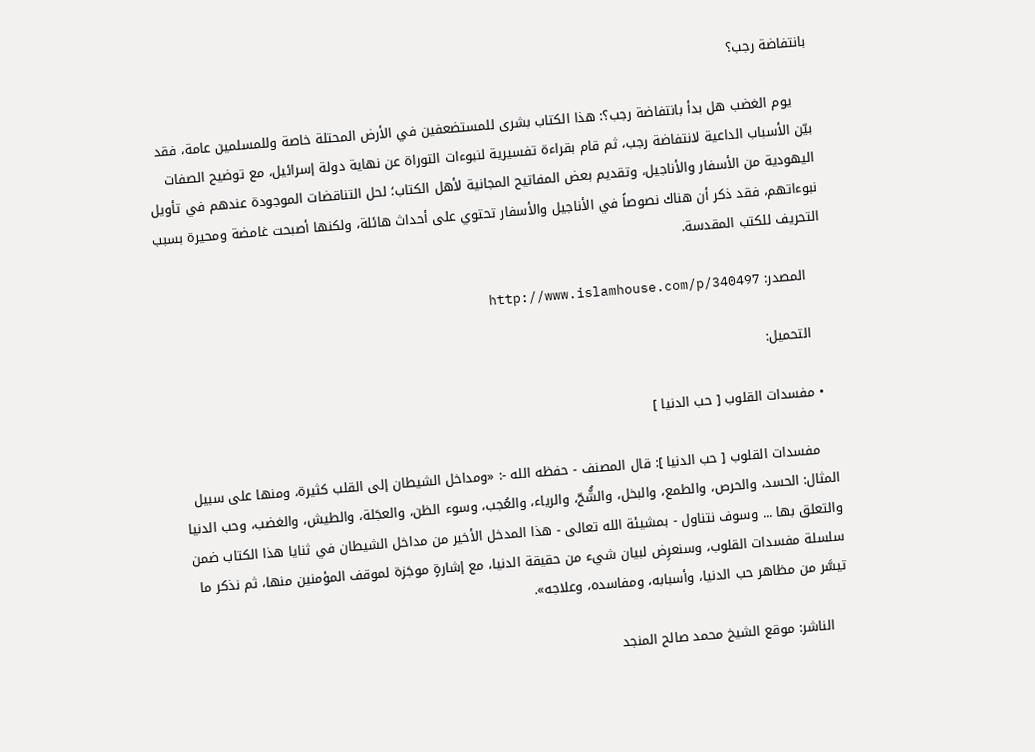بانتفاضة رجب؟

    يوم الغضب هل بدأ بانتفاضة رجب؟: هذا الكتاب بشرى للمستضعفين في الأرض المحتلة خاصة وللمسلمين عامة، فقد بيّن الأسباب الداعية لانتفاضة رجب، ثم قام بقراءة تفسيرية لنبوءات التوراة عن نهاية دولة إسرائيل، مع توضيح الصفات اليهودية من الأسفار والأناجيل، وتقديم بعض المفاتيح المجانية لأهل الكتاب؛ لحل التناقضات الموجودة عندهم في تأويل نبوءاتهم، فقد ذكر أن هناك نصوصاً في الأناجيل والأسفار تحتوي على أحداث هائلة، ولكنها أصبحت غامضة ومحيرة بسبب التحريف للكتب المقدسة.

    المصدر: http://www.islamhouse.com/p/340497

    التحميل:

  • مفسدات القلوب [ حب الدنيا ]

    مفسدات القلوب [ حب الدنيا ]: قال المصنف - حفظه الله -: «ومداخل الشيطان إلى القلب كثيرة، ومنها على سبيل المثال: الحسد، والحرص، والطمع، والبخل، والشُّحّ، والرياء، والعُجب، وسوء الظن، والعجَلة، والطيش، والغضب، وحب الدنيا والتعلق بها ... وسوف نتناول - بمشيئة الله تعالى - هذا المدخل الأخير من مداخل الشيطان في ثنايا هذا الكتاب ضمن سلسلة مفسدات القلوب، وسنعرِض لبيان شيء من حقيقة الدنيا، مع إشارةٍ موجَزة لموقف المؤمنين منها، ثم نذكر ما تيسَّر من مظاهر حب الدنيا، وأسبابه، ومفاسده، وعلاجه».

    الناشر: موقع الشيخ محمد صالح المنجد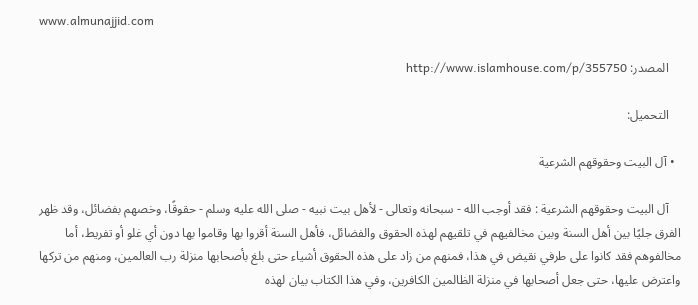www.almunajjid.com

    المصدر: http://www.islamhouse.com/p/355750

    التحميل:

  • آل البيت وحقوقهم الشرعية

    آل البيت وحقوقهم الشرعية : فقد أوجب الله - سبحانه وتعالى - لأهل بيت نبيه - صلى الله عليه وسلم - حقوقًا، وخصهم بفضائل، وقد ظهر الفرق جليًا بين أهل السنة وبين مخالفيهم في تلقيهم لهذه الحقوق والفضائل، فأهل السنة أقروا بها وقاموا بها دون أي غلو أو تفريط، أما مخالفوهم فقد كانوا على طرفي نقيض في هذا، فمنهم من زاد على هذه الحقوق أشياء حتى بلغ بأصحابها منزلة رب العالمين، ومنهم من تركها واعترض عليها، حتى جعل أصحابها في منزلة الظالمين الكافرين، وفي هذا الكتاب بيان لهذه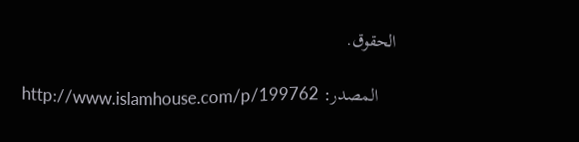الحقوق.

    المصدر: http://www.islamhouse.com/p/199762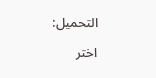التحميل:

اختر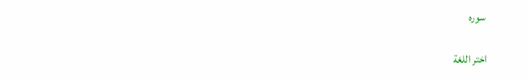سوره

اختر اللغة